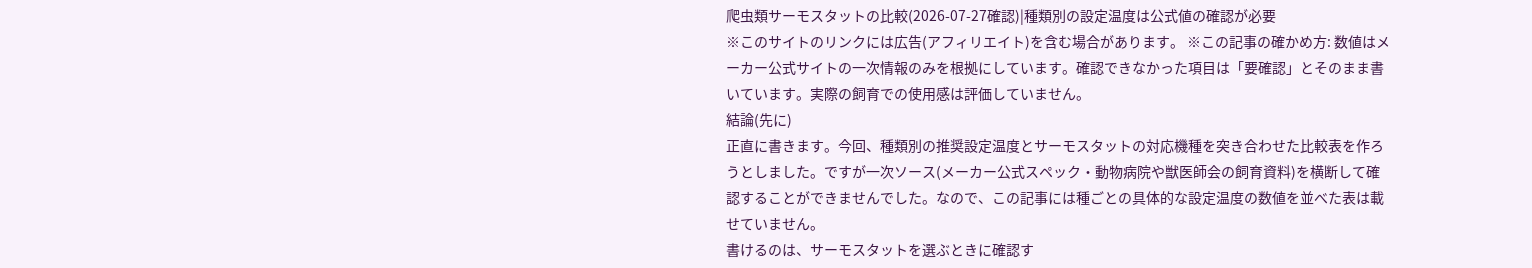爬虫類サーモスタットの比較(2026-07-27確認)|種類別の設定温度は公式値の確認が必要
※このサイトのリンクには広告(アフィリエイト)を含む場合があります。 ※この記事の確かめ方: 数値はメーカー公式サイトの一次情報のみを根拠にしています。確認できなかった項目は「要確認」とそのまま書いています。実際の飼育での使用感は評価していません。
結論(先に)
正直に書きます。今回、種類別の推奨設定温度とサーモスタットの対応機種を突き合わせた比較表を作ろうとしました。ですが一次ソース(メーカー公式スペック・動物病院や獣医師会の飼育資料)を横断して確認することができませんでした。なので、この記事には種ごとの具体的な設定温度の数値を並べた表は載せていません。
書けるのは、サーモスタットを選ぶときに確認す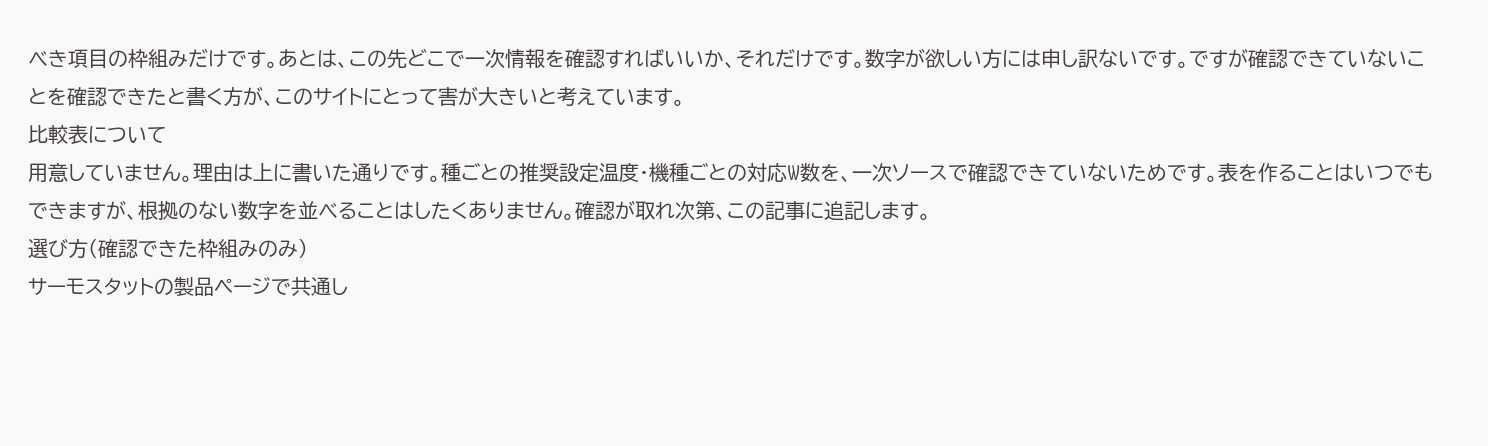べき項目の枠組みだけです。あとは、この先どこで一次情報を確認すればいいか、それだけです。数字が欲しい方には申し訳ないです。ですが確認できていないことを確認できたと書く方が、このサイトにとって害が大きいと考えています。
比較表について
用意していません。理由は上に書いた通りです。種ごとの推奨設定温度・機種ごとの対応W数を、一次ソースで確認できていないためです。表を作ることはいつでもできますが、根拠のない数字を並べることはしたくありません。確認が取れ次第、この記事に追記します。
選び方(確認できた枠組みのみ)
サーモスタットの製品ページで共通し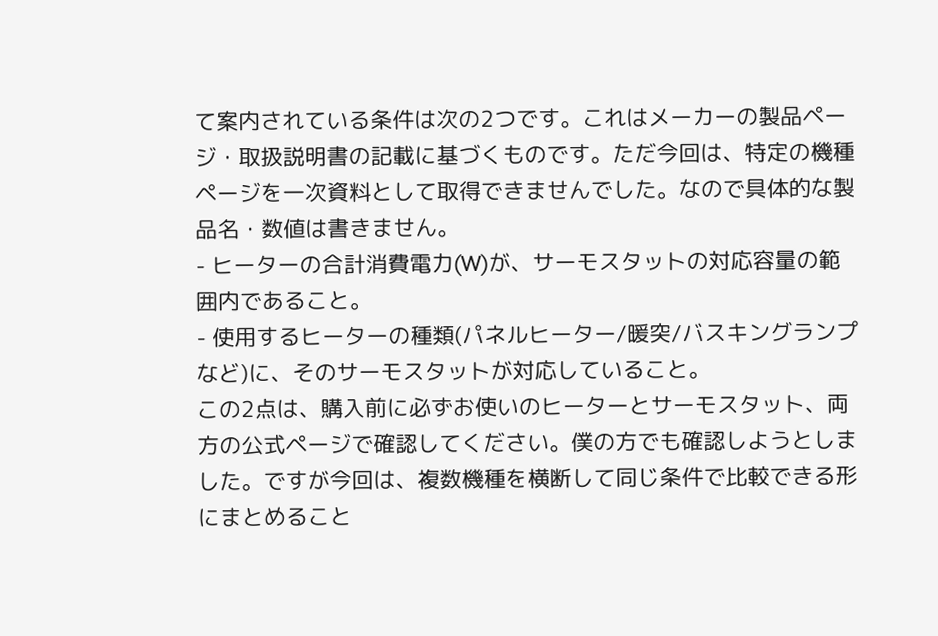て案内されている条件は次の2つです。これはメーカーの製品ページ・取扱説明書の記載に基づくものです。ただ今回は、特定の機種ページを一次資料として取得できませんでした。なので具体的な製品名・数値は書きません。
- ヒーターの合計消費電力(W)が、サーモスタットの対応容量の範囲内であること。
- 使用するヒーターの種類(パネルヒーター/暖突/バスキングランプなど)に、そのサーモスタットが対応していること。
この2点は、購入前に必ずお使いのヒーターとサーモスタット、両方の公式ページで確認してください。僕の方でも確認しようとしました。ですが今回は、複数機種を横断して同じ条件で比較できる形にまとめること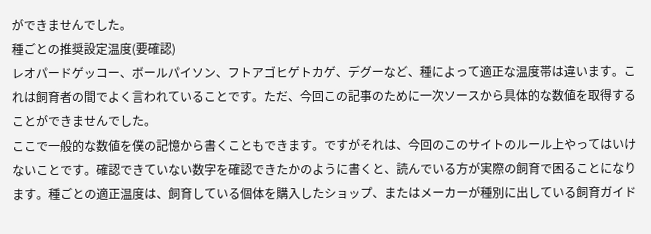ができませんでした。
種ごとの推奨設定温度(要確認)
レオパードゲッコー、ボールパイソン、フトアゴヒゲトカゲ、デグーなど、種によって適正な温度帯は違います。これは飼育者の間でよく言われていることです。ただ、今回この記事のために一次ソースから具体的な数値を取得することができませんでした。
ここで一般的な数値を僕の記憶から書くこともできます。ですがそれは、今回のこのサイトのルール上やってはいけないことです。確認できていない数字を確認できたかのように書くと、読んでいる方が実際の飼育で困ることになります。種ごとの適正温度は、飼育している個体を購入したショップ、またはメーカーが種別に出している飼育ガイド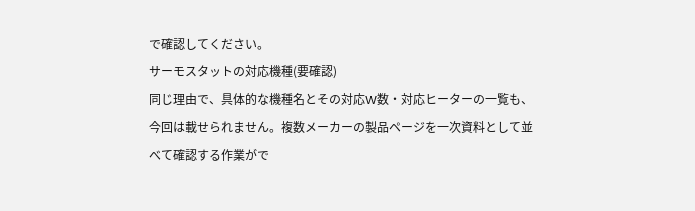で確認してください。
サーモスタットの対応機種(要確認)
同じ理由で、具体的な機種名とその対応W数・対応ヒーターの一覧も、今回は載せられません。複数メーカーの製品ページを一次資料として並べて確認する作業がで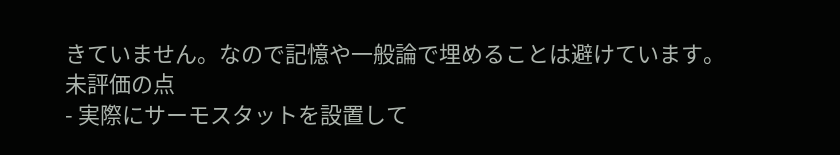きていません。なので記憶や一般論で埋めることは避けています。
未評価の点
- 実際にサーモスタットを設置して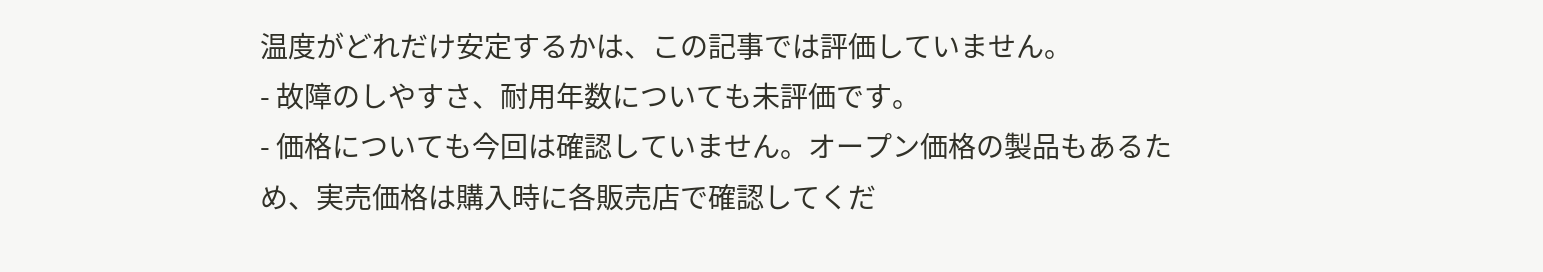温度がどれだけ安定するかは、この記事では評価していません。
- 故障のしやすさ、耐用年数についても未評価です。
- 価格についても今回は確認していません。オープン価格の製品もあるため、実売価格は購入時に各販売店で確認してくだ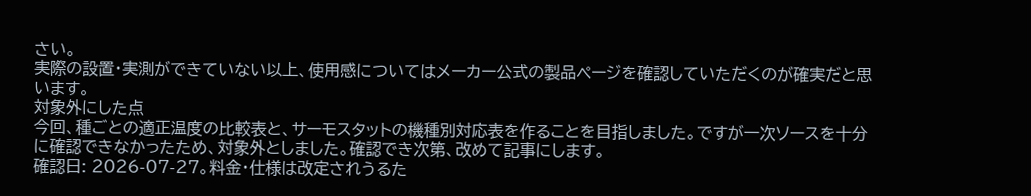さい。
実際の設置・実測ができていない以上、使用感についてはメーカー公式の製品ページを確認していただくのが確実だと思います。
対象外にした点
今回、種ごとの適正温度の比較表と、サーモスタットの機種別対応表を作ることを目指しました。ですが一次ソースを十分に確認できなかったため、対象外としました。確認でき次第、改めて記事にします。
確認日: 2026-07-27。料金・仕様は改定されうるた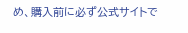め、購入前に必ず公式サイトで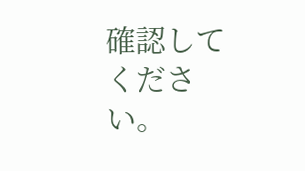確認してください。